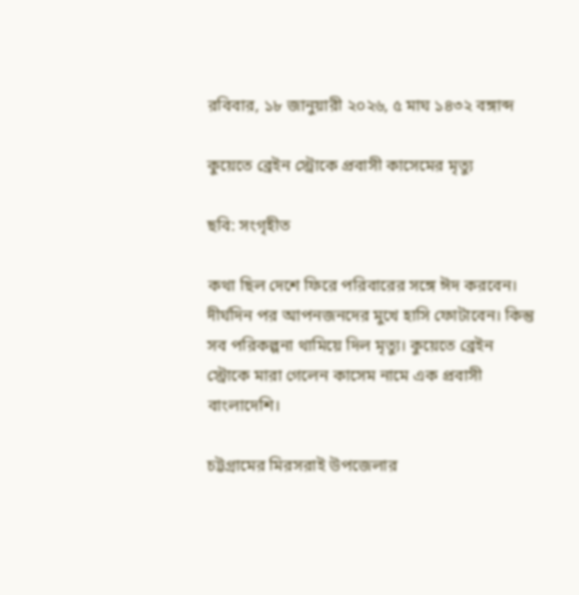রবিবার, ১৮ জানুয়ারী ২০২৬, ৫ মাঘ ১৪৩২ বঙ্গাব্দ

কুয়েতে ব্রেইন স্ট্রোকে প্রবাসী কাসেমের মৃত্যু

ছবি: সংগৃহীত

কথা ছিল দেশে ফিরে পরিবারের সঙ্গে ঈদ করবেন। দীর্ঘদিন পর আপনজনদের মুখে হাসি ফোটাবেন। কিন্তু সব পরিকল্পনা থামিয়ে দিল মৃত্যু। কুয়েতে ব্রেইন স্ট্রোকে মারা গেলেন কাসেম নামে এক প্রবাসী বাংলাদেশি।

চট্টগ্রামের মিরসরাই উপজেলার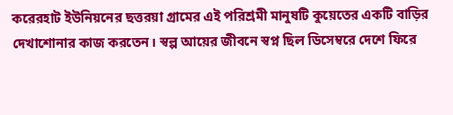করেরহাট ইউনিয়নের ছত্তরয়া গ্রামের এই পরিশ্রমী মানুষটি কুয়েতের একটি বাড়ির দেখাশোনার কাজ করতেন। স্বল্প আয়ের জীবনে স্বপ্ন ছিল ডিসেম্বরে দেশে ফিরে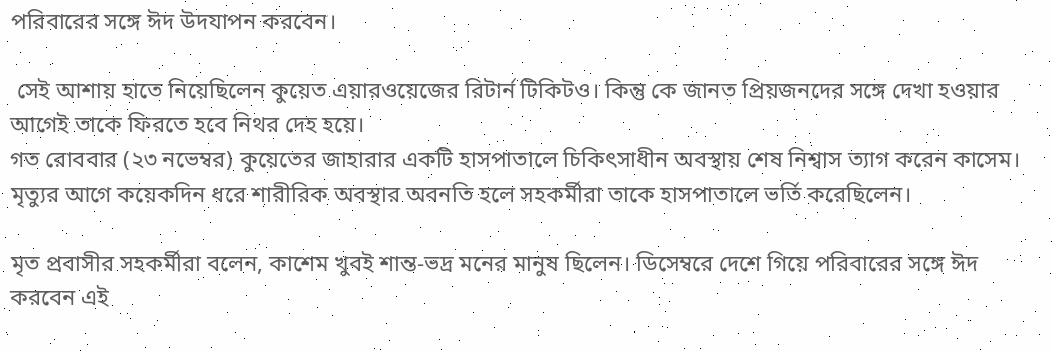পরিবারের সঙ্গে ঈদ উদযাপন করবেন।

 সেই আশায় হাতে নিয়েছিলেন কুয়েত এয়ারওয়েজের রিটার্ন টিকিটও। কিন্তু কে জানত প্রিয়জনদের সঙ্গে দেখা হওয়ার আগেই তাকে ফিরতে হবে নিথর দেহ হয়ে।
গত রোববার (২৩ নভেম্বর) কুয়েতের জাহারার একটি হাসপাতালে চিকিৎসাধীন অবস্থায় শেষ নিশ্বাস ত্যাগ করেন কাসেম। মৃত্যুর আগে কয়েকদিন ধরে শারীরিক অবস্থার অবনতি হলে সহকর্মীরা তাকে হাসপাতালে ভর্তি করেছিলেন।

মৃত প্রবাসীর সহকর্মীরা বলেন, কাশেম খুবই শান্ত-ভদ্র মনের মানুষ ছিলেন। ডিসেম্বরে দেশে গিয়ে পরিবারের সঙ্গে ঈদ করবেন এই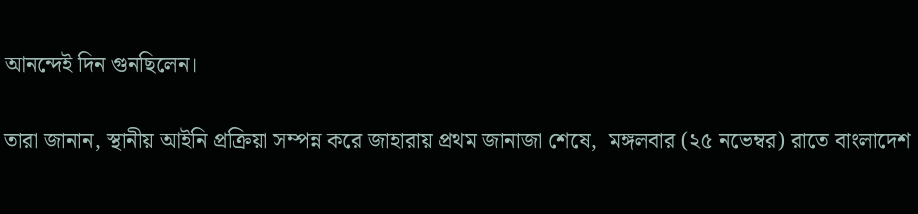আনন্দেই দিন গুনছিলেন।

তারা জানান, স্থানীয় আইনি প্রক্রিয়া সম্পন্ন করে জাহারায় প্রথম জানাজা শেষে,  মঙ্গলবার (২৫ নভেম্বর) রাতে বাংলাদেশ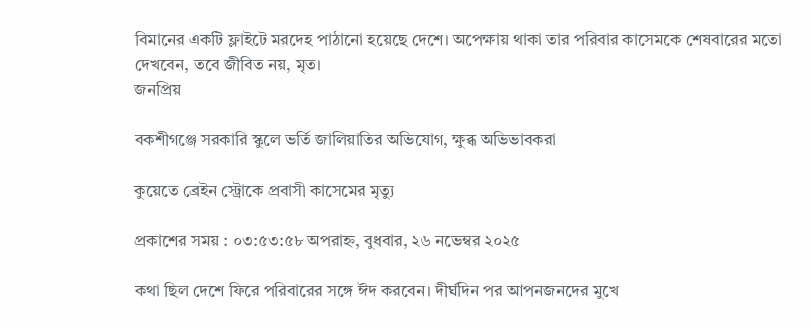বিমানের একটি ফ্লাইটে মরদেহ পাঠানো হয়েছে দেশে। অপেক্ষায় থাকা তার পরিবার কাসেমকে শেষবারের মতো দেখবেন, তবে জীবিত নয়, মৃত।
জনপ্রিয়

বকশীগঞ্জে সরকারি স্কুলে ভর্তি জালিয়াতির অভিযোগ, ক্ষুব্ধ অভিভাবকরা

কুয়েতে ব্রেইন স্ট্রোকে প্রবাসী কাসেমের মৃত্যু

প্রকাশের সময় : ০৩:৫৩:৫৮ অপরাহ্ন, বুধবার, ২৬ নভেম্বর ২০২৫

কথা ছিল দেশে ফিরে পরিবারের সঙ্গে ঈদ করবেন। দীর্ঘদিন পর আপনজনদের মুখে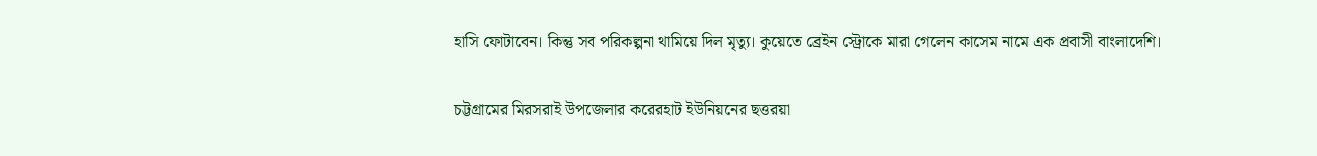হাসি ফোটাবেন। কিন্তু সব পরিকল্পনা থামিয়ে দিল মৃত্যু। কুয়েতে ব্রেইন স্ট্রোকে মারা গেলেন কাসেম নামে এক প্রবাসী বাংলাদেশি।

চট্টগ্রামের মিরসরাই উপজেলার করেরহাট ইউনিয়নের ছত্তরয়া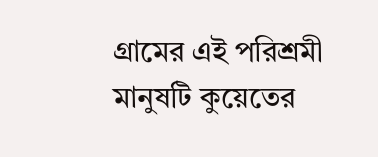গ্রামের এই পরিশ্রমী মানুষটি কুয়েতের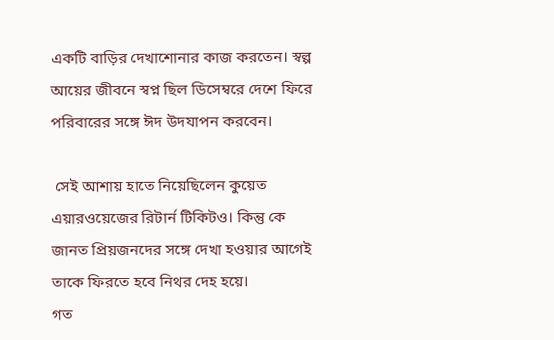একটি বাড়ির দেখাশোনার কাজ করতেন। স্বল্প আয়ের জীবনে স্বপ্ন ছিল ডিসেম্বরে দেশে ফিরে পরিবারের সঙ্গে ঈদ উদযাপন করবেন।

 সেই আশায় হাতে নিয়েছিলেন কুয়েত এয়ারওয়েজের রিটার্ন টিকিটও। কিন্তু কে জানত প্রিয়জনদের সঙ্গে দেখা হওয়ার আগেই তাকে ফিরতে হবে নিথর দেহ হয়ে।
গত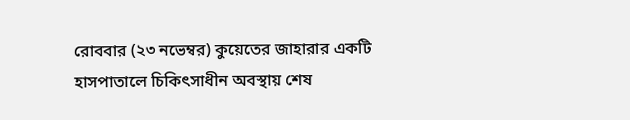রোববার (২৩ নভেম্বর) কুয়েতের জাহারার একটি হাসপাতালে চিকিৎসাধীন অবস্থায় শেষ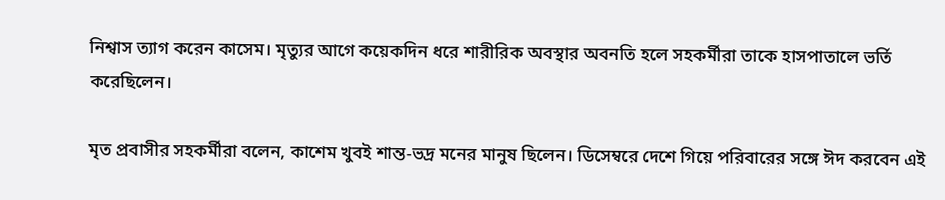নিশ্বাস ত্যাগ করেন কাসেম। মৃত্যুর আগে কয়েকদিন ধরে শারীরিক অবস্থার অবনতি হলে সহকর্মীরা তাকে হাসপাতালে ভর্তি করেছিলেন।

মৃত প্রবাসীর সহকর্মীরা বলেন, কাশেম খুবই শান্ত-ভদ্র মনের মানুষ ছিলেন। ডিসেম্বরে দেশে গিয়ে পরিবারের সঙ্গে ঈদ করবেন এই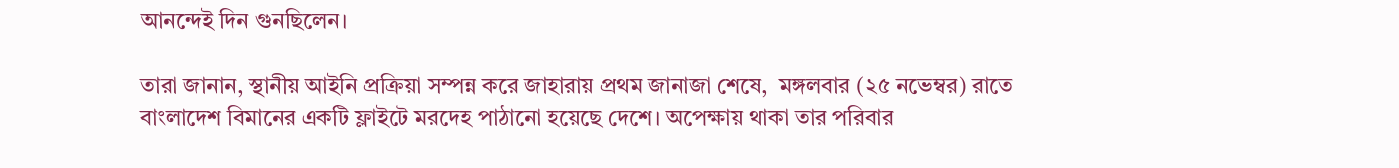আনন্দেই দিন গুনছিলেন।

তারা জানান, স্থানীয় আইনি প্রক্রিয়া সম্পন্ন করে জাহারায় প্রথম জানাজা শেষে,  মঙ্গলবার (২৫ নভেম্বর) রাতে বাংলাদেশ বিমানের একটি ফ্লাইটে মরদেহ পাঠানো হয়েছে দেশে। অপেক্ষায় থাকা তার পরিবার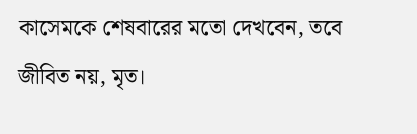কাসেমকে শেষবারের মতো দেখবেন, তবে জীবিত নয়, মৃত।